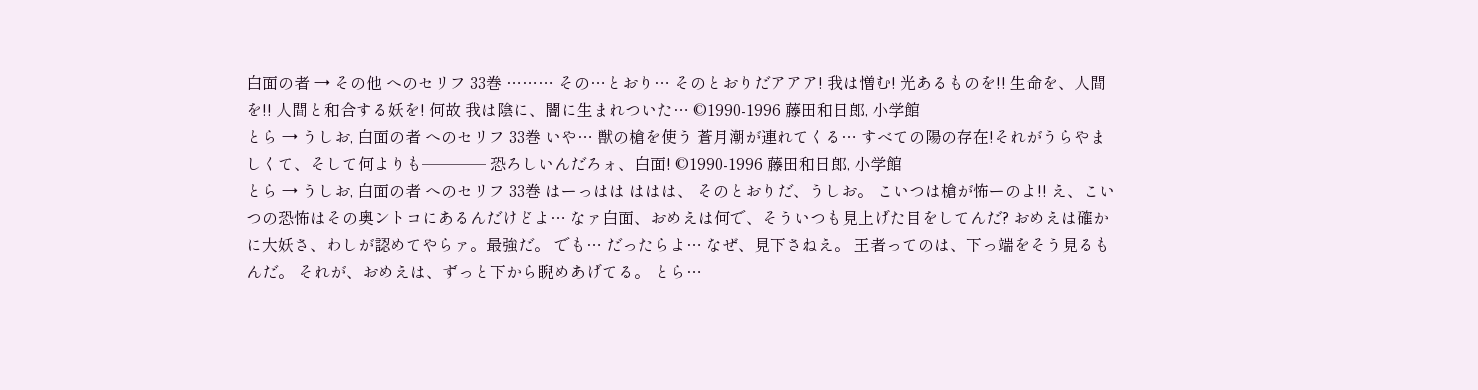白面の者 → その他 へのセリフ 33巻 ……… その…とおり… そのとおりだアアア! 我は憎む! 光あるものを!! 生命を、人間を!! 人間と和合する妖を! 何故 我は陰に、闇に生まれついた… ©1990-1996 藤田和日郎, 小学館
とら → うしお, 白面の者 へのセリフ 33巻 いや… 獣の槍を使う 蒼月潮が連れてくる… すべての陽の存在!それがうらやましくて、そして何よりも──── 恐ろしいんだろォ、白面! ©1990-1996 藤田和日郎, 小学館
とら → うしお, 白面の者 へのセリフ 33巻 はーっはは ははは、 そのとおりだ、うしお。 こいつは槍が怖ーのよ!! え、こいつの恐怖はその奥ントコにあるんだけどよ… なァ白面、おめえは何で、そういつも見上げた目をしてんだ? おめえは確かに大妖さ、わしが認めてやらァ。最強だ。 でも… だったらよ… なぜ、見下さねえ。 王者ってのは、下っ端をそう見るもんだ。 それが、おめえは、ずっと下から睨めあげてる。 とら…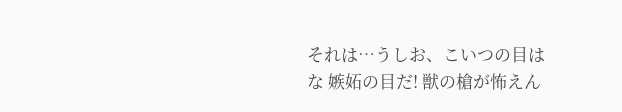それは…うしお、こいつの目はな 嫉妬の目だ! 獣の槍が怖えん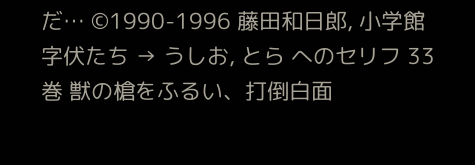だ… ©1990-1996 藤田和日郎, 小学館
字伏たち → うしお, とら へのセリフ 33巻 獣の槍をふるい、打倒白面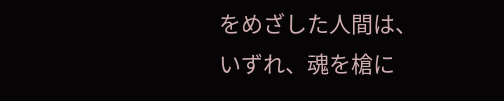をめざした人間は、いずれ、魂を槍に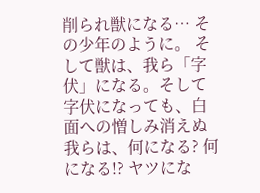削られ獣になる… その少年のように。 そして獣は、我ら「字伏」になる。そして字伏になっても、白面への憎しみ消えぬ我らは、何になる? 何になる!? ヤツにな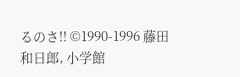るのさ!! ©1990-1996 藤田和日郎, 小学館